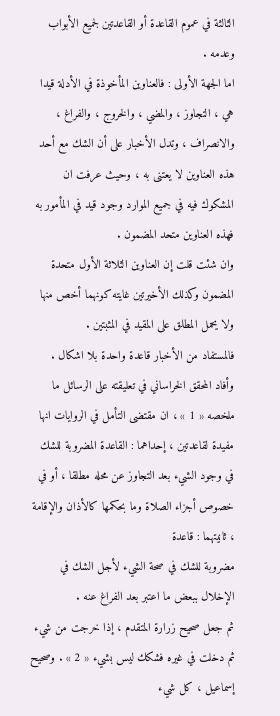الثالثة في عموم القاعدة أو القاعدتين لجميع الأبواب وعدمه .
اما الجهة الأولى : فالعناوين المأخوذة في الأدلة قيدا هي ، التجاوز ، والمضي ، والخروج ، والفراغ ، والانصراف ، وتدل الأخبار على أن الشك مع أحد هذه العناوين لا يعتنى به ، وحيث عرفت ان المشكوك فيه في جميع الموارد وجود قيد في المأمور به فهذه العناوين متحد المضمون .
وان شئت قلت إن العناوين الثلاثة الأول متحدة المضمون وكذلك الأخيرتين غايته كونهما أخص منها ولا يحمل المطلق على المقيد في المثبتين .
فالمستفاد من الأخبار قاعدة واحدة بلا اشكال .
وأفاد المحقق الخراساني في تعليقته على الرسائل ما ملخصه « 1 » ، ان مقتضى التأمل في الروايات انها مفيدة لقاعدتين ، إحداهما : القاعدة المضروبة للشك في وجود الشيء بعد التجاوز عن محله مطلقا ، أو في خصوص أجزاء الصلاة وما بحكمها كالأذان والإقامة ، ثانيتهما : قاعدة
مضروبة للشك في صحة الشيء لأجل الشك في الإخلال ببعض ما اعتبر بعد الفراغ عنه .
ثم جعل صحيح زرارة المتقدم ، إذا خرجت من شيء ثم دخلت في غيره فشكك ليس بشيء « 2 » . وصحيح إسماعيل ، كل شيء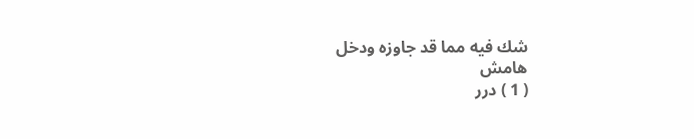شك فيه مما قد جاوزه ودخل
هامش
( 1 ) درر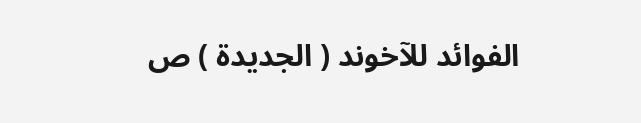الفوائد للآخوند ( الجديدة ) ص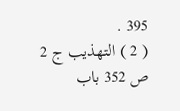395 .
( 2 ) التهذيب ج 2 ص 352 باب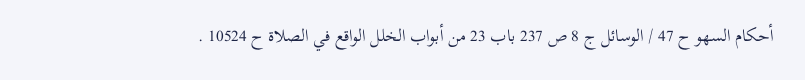أحكام السهو ح 47 / الوسائل ج 8 ص 237 باب 23 من أبواب الخلل الواقع في الصلاة ح 10524 .